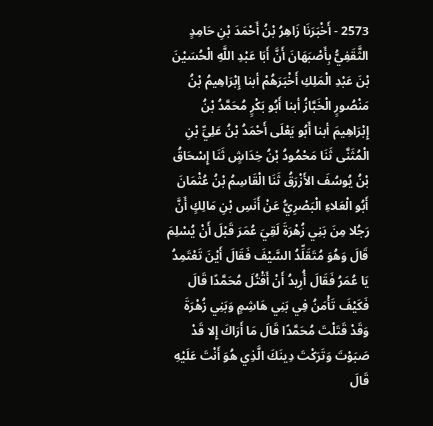2573 - أَخْبَرَنَا زَاهِرُ بْنُ أَحْمَدَ بْنِ حَامِدٍ الثَّقَفِيُّ بِأَصْبَهَانَ أَنَّ أَبَا عَبْدِ اللَّهِ الْحُسَيْنَ بْنَ عَبْدِ الْمَلِكِ أَخْبَرَهُمْ أبنا إِبْرَاهِيمُ بْنُ مَنْصُورٍ الْخَبَّازُ أبنا أَبُو بَكْرٍ مُحَمَّدُ بْنُ إِبْرَاهِيمَ أبنا أَبُو يَعْلَى أَحْمَدُ بْنُ عَلِيِّ بْنِ الْمُثَنَّى ثَنَا مَحْمُودُ بْنُ خِدَاشٍ ثَنَا إِسْحَاقُ بْنُ يُوسُفَ الأَزْرَقُ ثَنَا الْقَاسِمُ بْنُ عُثْمَانَ أَبُو الْعَلاءِ الْبَصْرِيُّ عَنْ أَنَسِ بْنِ مَالِكٍ أَنَّ رَجُلا مِنَ بَنِي زُهْرَةَ لَقِيَ عُمَرَ قَبْلَ أَنْ يُسْلِمَ قَالَ وَهُوَ مُتَقَلِّدُ السَّيْفَ فَقَالَ أَيْنَ تَعْتَمِدُ يَا عُمَرُ فَقَالَ أُرِيدُ أَنْ أَقْتُلَ مُحَمَّدًا قَالَ فَكَيْفَ تَأْمَنُ فِي بَنِي هَاشِمٍ وَبَنِي زُهْرَةَ وَقَدْ قَتَلْتَ مُحَمَّدًا قَالَ مَا أَرَاكَ إِلا قَدْ صَبَوْتَ وَتَرَكْتَ دِينَكَ الَّذِي هُوَ أَنْتَ عَلَيْهِ قَالَ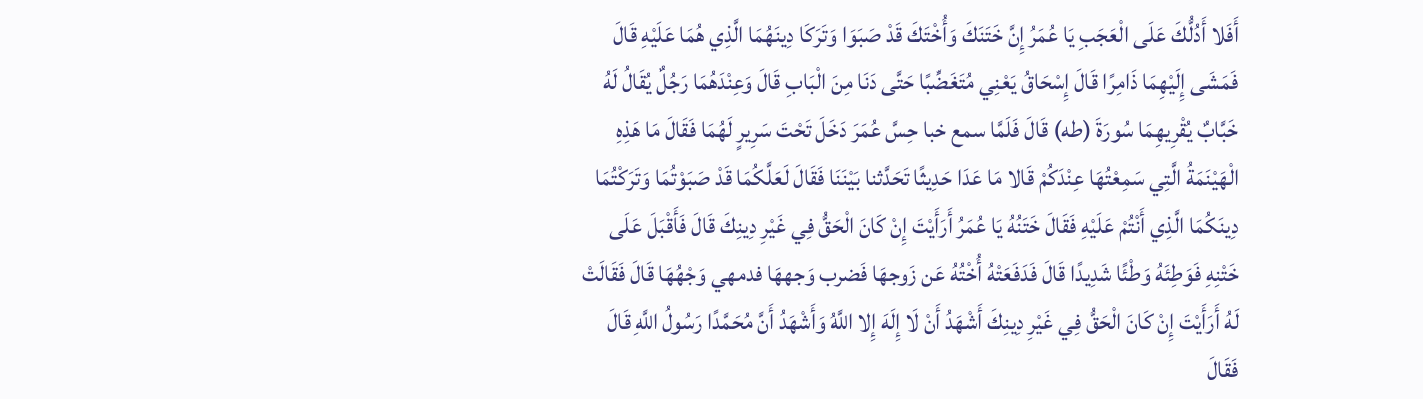أَفَلا أَدُلُّكَ عَلَى الْعَجَبِ يَا عُمَرُ إِنَّ خَتَنَكَ وَأُخْتَكَ قَدْ صَبَوَا وَتَرَكَا دِينَهُمَا الَّذِي هُمَا عَلَيْهِ قَالَ فَمَشَى إِلَيْهِمَا ذَامِرًا قَالَ إِسْحَاقُ يَعْنِي مُتَغَضِّبًا حَتَّى دَنَا مِنَ الْبَابِ قَالَ وَعِنْدَهُمَا رَجُلٌ يُقَالُ لَهُ خَبَّابٌ يُقْرِيهِمَا سُورَةَ (طه) قَالَ فَلَمَّا سمع خبا حِسَّ عُمَرَ دَخَلَ تَحْتَ سَرِيرٍ لَهُمَا فَقَالَ مَا هَذِهِ الْهَيْنَمَةُ الَّتِي سَمِعْتُهَا عِنْدَكُمْ قَالا مَا عَدَا حَدِيثًا تَحَدَّثنا بَيْنَنَا فَقَالَ لَعَلَّكُمَا قَدْ صَبَوْتُمَا وَتَرَكْتُمَا دِينَكُمَا الَّذِي أَنْتُمْ عَلَيْهِ فَقَالَ خَتَنُهُ يَا عُمَرُ أَرَأَيْتَ إِنْ كَانَ الْحَقُّ فِي غَيْرِ دِينِكَ قَالَ فَأَقْبَلَ عَلَى خَتْنِهِ فَوَطِئَهُ وَطْئًا شَدِيدًا قَالَ فَدَفَعَتْهُ أُخْتُهُ عَن زَوجهَا فَضرب وَجههَا فدمهي وَجْهُهَا قَالَ فَقَالَتْ لَهُ أَرَأَيْتَ إِنْ كَانَ الْحَقُّ فِي غَيْرِ دِينِكَ أَشْهَدُ أَنْ لَا إِلَهَ إِلا اللَّهُ وَأَشْهَدُ أَنَّ مُحَمَّدًا رَسُولُ اللَّهِ قَالَ فَقَالَ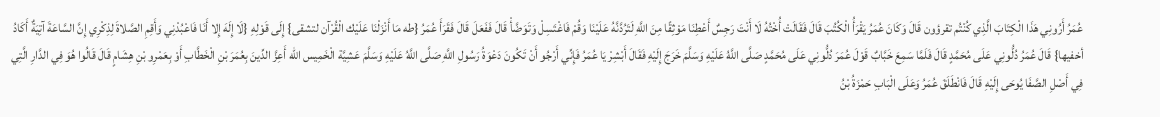عُمَرُ أَرُونِي هَذَا الْكِتَابَ الَّذِي كُنْتُم تقرؤون قَالَ وَكَانَ عُمَرُ يَقْرَأُ الْكُتُبَ قَالَ فَقَالَتْ أُخْتُهُ لَا أَنْتَ رَجِسٌ أَعْطِنَا مَوْثِقًا مِنَ اللَّهِ لَتَرُدَّنَّهُ عَلَيْنَا وَقُمْ فَاغْتَسِلْ وَتَوَضَّأْ قَالَ فَفَعَلَ قَالَ فَقَرَأَ عُمَرُ {طه مَا أَنْزَلْنَا عَلَيْك الْقُرْآن لتشقى} إِلَى قَوْلِهِ {لَا إِلَهَ إِلا أَنَا فَاعْبُدْنِي وَأَقِمِ الصَّلاةَ لِذِكْرِي إِنَّ السَّاعَةَ آتِيَةٌ أَكَادُ أخفيها} قَالَ عُمَرُ دُلُّونِي عَلَى مُحَمَّدٍ قَالَ فَلَمَّا سَمِعَ خَبَّابٌ قَوْلَ عُمَرَ دُلُّونِي عَلَى مُحَمَّدٍ صَلَّى اللَّهُ عَلَيْهِ وَسَلَّمَ خَرَجَ إِلَيْهِ فَقَالَ أَبْشِرْ يَا عُمَرُ فَإِنِّي أَرْجُو أَنْ تَكُونَ دَعْوَةُ رَسُولِ اللَّهِ صَلَّى اللَّهُ عَلَيْهِ وَسَلَّمَ عَشِيَّة الْخَمِيس الله أَعِزَّ الدِّينَ بِعُمَرَ بْنِ الْخَطَّابِ أَوْ بِعَمْرِو بْنِ هِشَامٍ قَالَ قَالُوا هُوَ فِي الدَّارِ الَّتِي فِي أَصْلِ الصَّفَا يُوحَى إِلَيْهِ قَالَ فَانْطَلَقَ عُمَرُ وَعَلَى الْبَابِ حَمْزَةُ بْنُ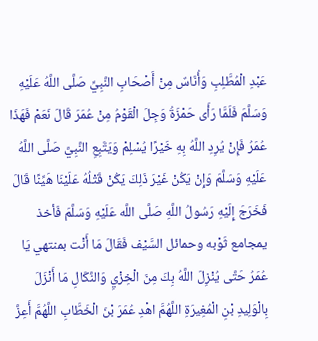عَبْدِ الْمُطَّلِبِ وَأُنَاسٌ مِنْ أَصْحَابِ النَّبِيِّ صَلَّى اللَّهُ عَلَيْهِ وَسَلَّمَ فَلَمَّا رَأَى حَمْزَةُ وَجِلَ الْقَوْمُ مِنْ عُمَرَ قَالَ نَعَمْ فَهَذَا عُمَرُ فَإِنْ يُرِدِ اللَّهُ بِهِ خَيْرًا يُسْلِمْ وَيَتَّبِعِ النَّبِيَّ صَلَّى اللَّهُ عَلَيْهِ وَسَلَّمَ وَإِنْ يَكُنْ غَيْرَ ذَلِكَ يَكُنْ قَتْلُهُ عَلَيْنَا هَيِّنًا قَالَ فَخَرَجَ إِلَيْهِ رَسُولُ اللَّهِ صَلَّى اللَّه عَلَيْهِ وَسَلَّمَ فَأخذ يمجامع ثَوْبه وحمائل السَّيْف فَقَالَ مَا أَنْت بمنتهي يَا عُمَرُ حَتَّى يُنْزِلَ اللَّهُ بِكَ مِنَ الْخِزْيِ وَالنَّكَالِ مَا أَنْزَلَ بِالْوَلِيدِ بْنِ الْمُغِيرَةِ اللَّهُمَّ اهْدِ عُمَرَ بْنَ الْخَطَّابِ اللَّهُمَّ أَعِزَّ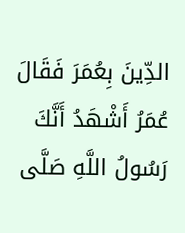الدِّينَ بِعُمَرَ فَقَالَ عُمَرُ أَشْهَدُ أَنَّكَ رَسُولُ اللَّهِ صَلَّى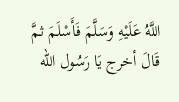اللَّهُ عَلَيْهِ وَسَلَّمَ فَأَسْلَمَ ثمَّ قَالَ أخرج يَا رَسُول الله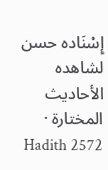إِسْنَاده حسن لشاهده
الأحاديث المختارة · Hadith 2572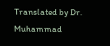Translated by Dr. Muhammad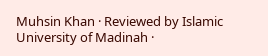Muhsin Khan · Reviewed by Islamic University of Madinah ·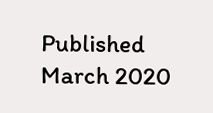Published March 2020